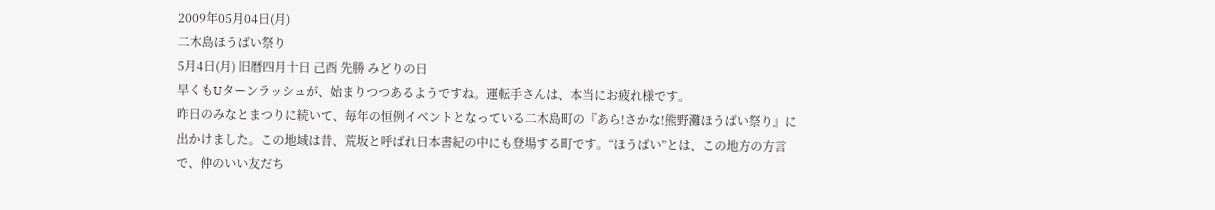2009年05月04日(月)
二木島ほうばい祭り
5月4日(月) 旧暦四月十日 己酉 先勝 みどりの日
早くもUターンラッシュが、始まりつつあるようですね。運転手さんは、本当にお疲れ様です。
昨日のみなとまつりに続いて、毎年の恒例イベントとなっている二木島町の『あら!さかな!熊野灘ほうばい祭り』に出かけました。この地域は昔、荒坂と呼ばれ日本書紀の中にも登場する町です。“ほうばい”とは、この地方の方言で、仲のいい友だち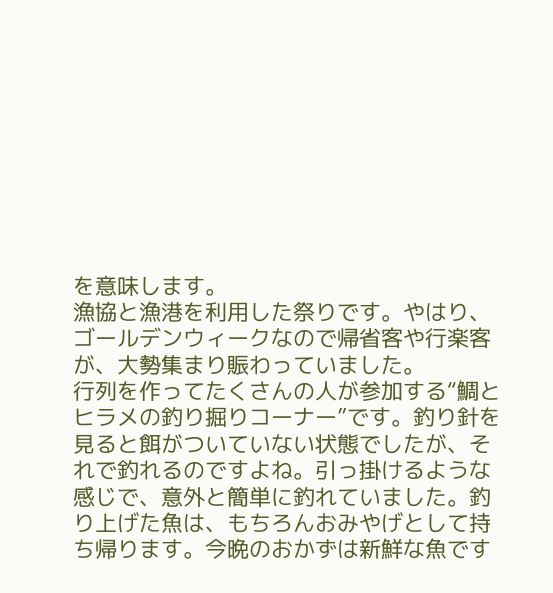を意味します。
漁協と漁港を利用した祭りです。やはり、ゴールデンウィークなので帰省客や行楽客が、大勢集まり賑わっていました。
行列を作ってたくさんの人が参加する“鯛とヒラメの釣り掘りコーナー”です。釣り針を見ると餌がついていない状態でしたが、それで釣れるのですよね。引っ掛けるような感じで、意外と簡単に釣れていました。釣り上げた魚は、もちろんおみやげとして持ち帰ります。今晩のおかずは新鮮な魚です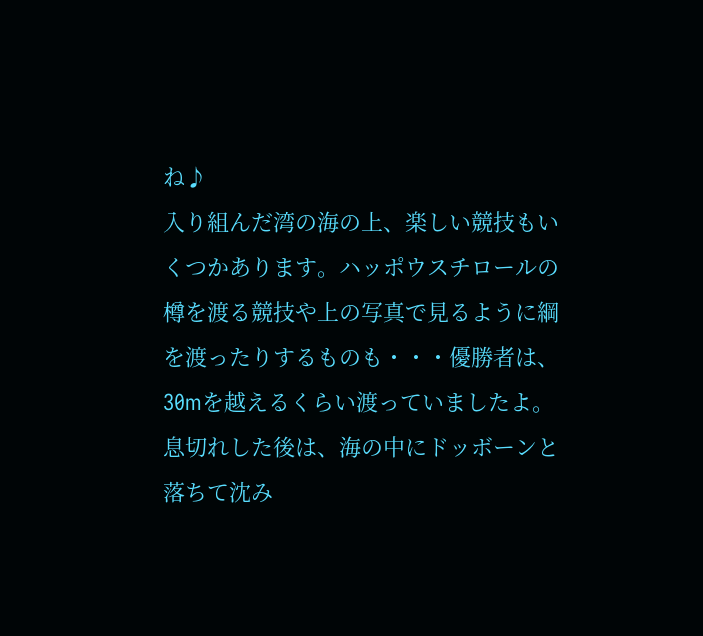ね♪
入り組んだ湾の海の上、楽しい競技もいくつかあります。ハッポウスチロールの樽を渡る競技や上の写真で見るように綱を渡ったりするものも・・・優勝者は、30mを越えるくらい渡っていましたよ。息切れした後は、海の中にドッボーンと落ちて沈み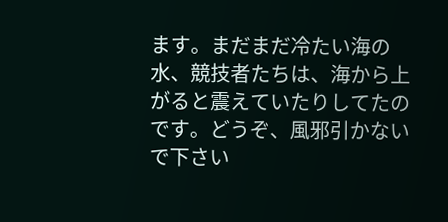ます。まだまだ冷たい海の水、競技者たちは、海から上がると震えていたりしてたのです。どうぞ、風邪引かないで下さい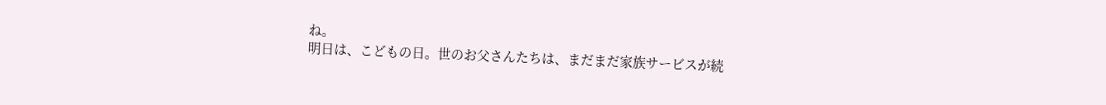ね。
明日は、こどもの日。世のお父さんたちは、まだまだ家族サービスが続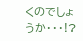くのでしょうか・・・!?